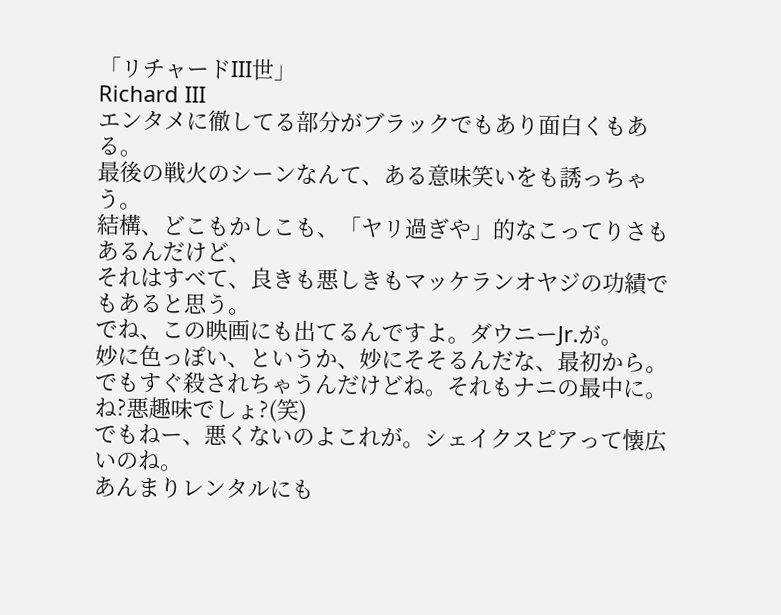「リチャードIII世」
Richard III
エンタメに徹してる部分がブラックでもあり面白くもある。
最後の戦火のシーンなんて、ある意味笑いをも誘っちゃう。
結構、どこもかしこも、「ヤリ過ぎや」的なこってりさもあるんだけど、
それはすべて、良きも悪しきもマッケランオヤジの功績でもあると思う。
でね、この映画にも出てるんですよ。ダウニーJr.が。
妙に色っぽい、というか、妙にそそるんだな、最初から。
でもすぐ殺されちゃうんだけどね。それもナニの最中に。
ね?悪趣味でしょ?(笑)
でもねー、悪くないのよこれが。シェイクスピアって懐広いのね。
あんまりレンタルにも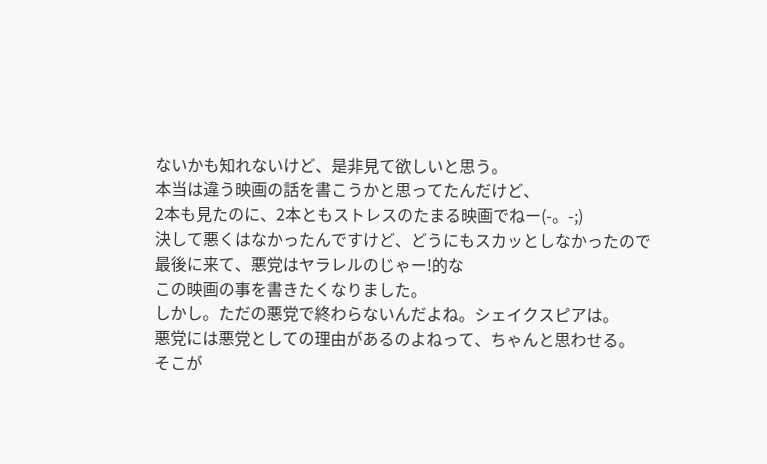ないかも知れないけど、是非見て欲しいと思う。
本当は違う映画の話を書こうかと思ってたんだけど、
2本も見たのに、2本ともストレスのたまる映画でねー(-。-;)
決して悪くはなかったんですけど、どうにもスカッとしなかったので
最後に来て、悪党はヤラレルのじゃー!的な
この映画の事を書きたくなりました。
しかし。ただの悪党で終わらないんだよね。シェイクスピアは。
悪党には悪党としての理由があるのよねって、ちゃんと思わせる。
そこが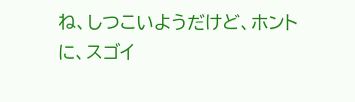ね、しつこいようだけど、ホントに、スゴイ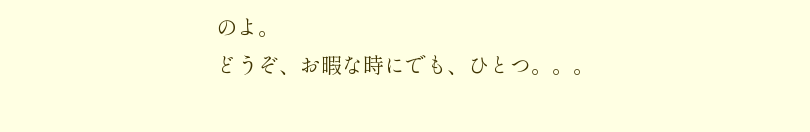のよ。
どうぞ、お暇な時にでも、ひとつ。。。